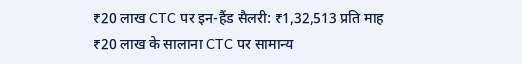₹20 लाख CTC पर इन-हैंड सैलरी: ₹1,32,513 प्रति माह
₹20 लाख के सालाना CTC पर सामान्य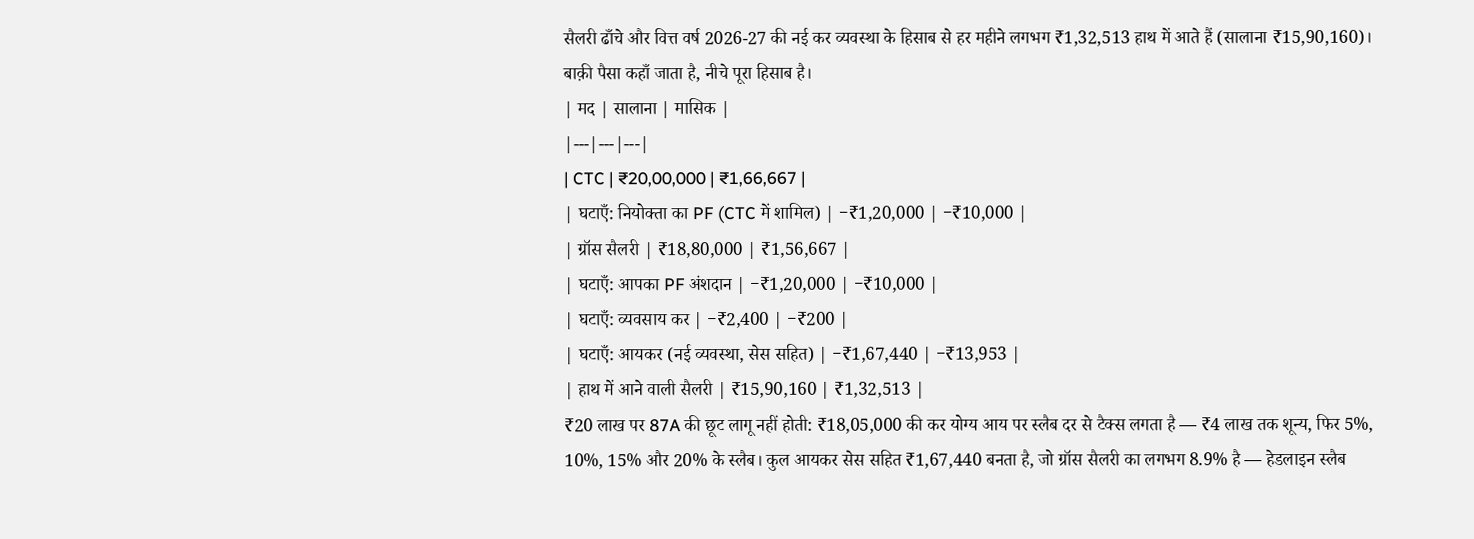सैलरी ढाँचे और वित्त वर्ष 2026-27 की नई कर व्यवस्था के हिसाब से हर महीने लगभग ₹1,32,513 हाथ में आते हैं (सालाना ₹15,90,160)। बाक़ी पैसा कहाँ जाता है, नीचे पूरा हिसाब है।
| मद | सालाना | मासिक |
|---|---|---|
| CTC | ₹20,00,000 | ₹1,66,667 |
| घटाएँ: नियोक्ता का PF (CTC में शामिल) | −₹1,20,000 | −₹10,000 |
| ग्रॉस सैलरी | ₹18,80,000 | ₹1,56,667 |
| घटाएँ: आपका PF अंशदान | −₹1,20,000 | −₹10,000 |
| घटाएँ: व्यवसाय कर | −₹2,400 | −₹200 |
| घटाएँ: आयकर (नई व्यवस्था, सेस सहित) | −₹1,67,440 | −₹13,953 |
| हाथ में आने वाली सैलरी | ₹15,90,160 | ₹1,32,513 |
₹20 लाख पर 87A की छूट लागू नहीं होती: ₹18,05,000 की कर योग्य आय पर स्लैब दर से टैक्स लगता है — ₹4 लाख तक शून्य, फिर 5%, 10%, 15% और 20% के स्लैब। कुल आयकर सेस सहित ₹1,67,440 बनता है, जो ग्रॉस सैलरी का लगभग 8.9% है — हेडलाइन स्लैब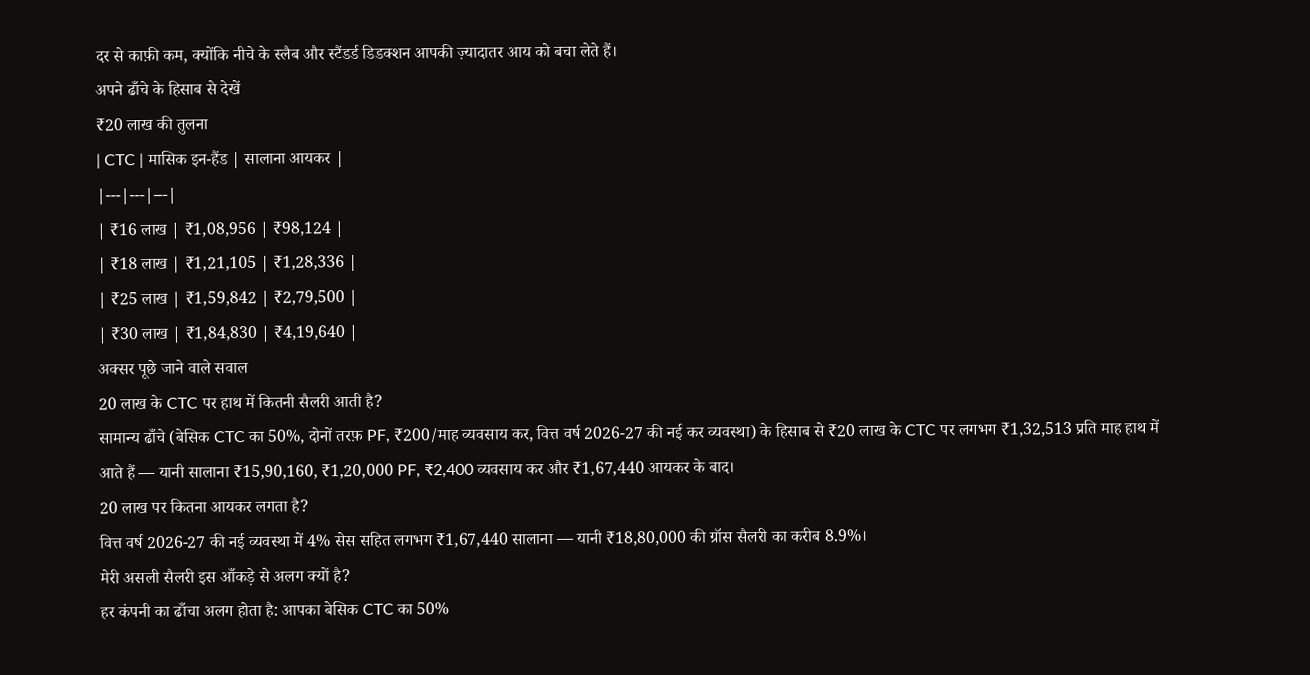दर से काफ़ी कम, क्योंकि नीचे के स्लैब और स्टैंडर्ड डिडक्शन आपकी ज़्यादातर आय को बचा लेते हैं।
अपने ढाँचे के हिसाब से देखें
₹20 लाख की तुलना
| CTC | मासिक इन-हैंड | सालाना आयकर |
|---|---|---|
| ₹16 लाख | ₹1,08,956 | ₹98,124 |
| ₹18 लाख | ₹1,21,105 | ₹1,28,336 |
| ₹25 लाख | ₹1,59,842 | ₹2,79,500 |
| ₹30 लाख | ₹1,84,830 | ₹4,19,640 |
अक्सर पूछे जाने वाले सवाल
20 लाख के CTC पर हाथ में कितनी सैलरी आती है?
सामान्य ढाँचे (बेसिक CTC का 50%, दोनों तरफ़ PF, ₹200/माह व्यवसाय कर, वित्त वर्ष 2026-27 की नई कर व्यवस्था) के हिसाब से ₹20 लाख के CTC पर लगभग ₹1,32,513 प्रति माह हाथ में आते हैं — यानी सालाना ₹15,90,160, ₹1,20,000 PF, ₹2,400 व्यवसाय कर और ₹1,67,440 आयकर के बाद।
20 लाख पर कितना आयकर लगता है?
वित्त वर्ष 2026-27 की नई व्यवस्था में 4% सेस सहित लगभग ₹1,67,440 सालाना — यानी ₹18,80,000 की ग्रॉस सैलरी का करीब 8.9%।
मेरी असली सैलरी इस आँकड़े से अलग क्यों है?
हर कंपनी का ढाँचा अलग होता है: आपका बेसिक CTC का 50%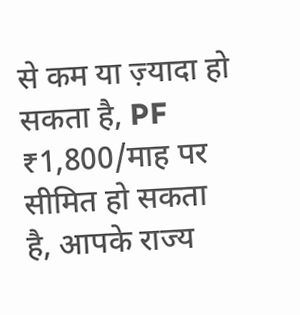से कम या ज़्यादा हो सकता है, PF ₹1,800/माह पर सीमित हो सकता है, आपके राज्य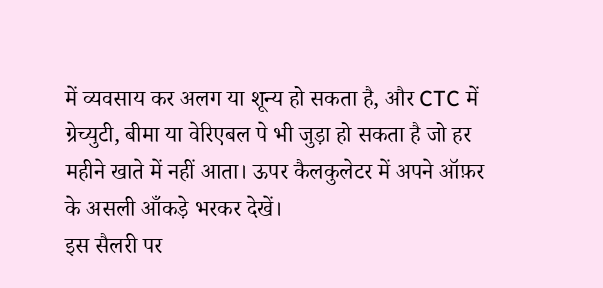में व्यवसाय कर अलग या शून्य हो सकता है, और CTC में ग्रेच्युटी, बीमा या वेरिएबल पे भी जुड़ा हो सकता है जो हर महीने खाते में नहीं आता। ऊपर कैलकुलेटर में अपने ऑफ़र के असली आँकड़े भरकर देखें।
इस सैलरी पर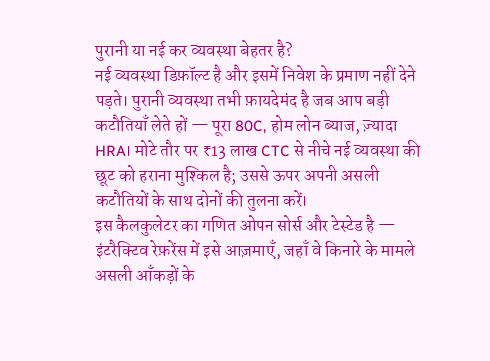पुरानी या नई कर व्यवस्था बेहतर है?
नई व्यवस्था डिफ़ॉल्ट है और इसमें निवेश के प्रमाण नहीं देने पड़ते। पुरानी व्यवस्था तभी फ़ायदेमंद है जब आप बड़ी कटौतियाँ लेते हों — पूरा 80C, होम लोन ब्याज, ज़्यादा HRA। मोटे तौर पर ₹13 लाख CTC से नीचे नई व्यवस्था की छूट को हराना मुश्किल है; उससे ऊपर अपनी असली कटौतियों के साथ दोनों की तुलना करें।
इस कैलकुलेटर का गणित ओपन सोर्स और टेस्टेड है — इंटरैक्टिव रेफ़रेंस में इसे आज़माएँ, जहाँ वे किनारे के मामले असली आँकड़ों के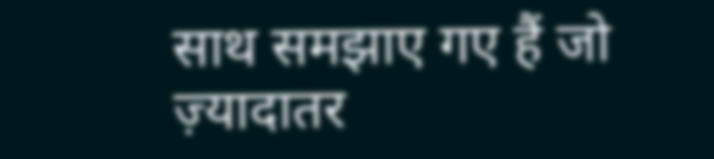साथ समझाए गए हैं जो ज़्यादातर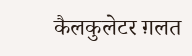कैलकुलेटर ग़लत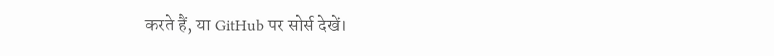करते हैं, या GitHub पर सोर्स देखें।